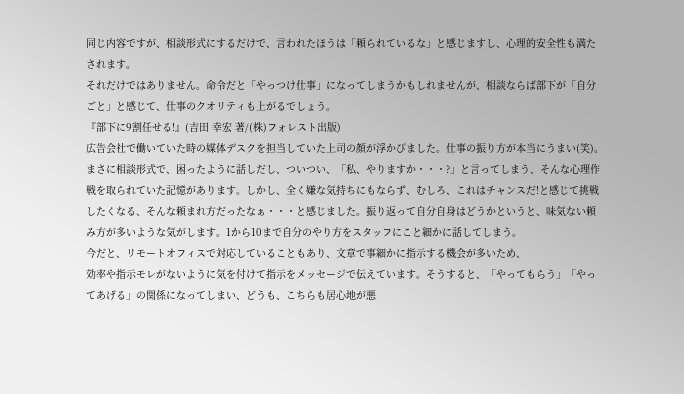同じ内容ですが、相談形式にするだけで、言われたほうは「頼られているな」と感じますし、心理的安全性も満たされます。
それだけではありません。命令だと「やっつけ仕事」になってしまうかもしれませんが、相談ならば部下が「自分ごと」と感じて、仕事のクオリティも上がるでしょう。
『部下に9割任せる!』(吉田 幸宏 著/(株)フォレスト出版)
広告会社で働いていた時の媒体デスクを担当していた上司の顔が浮かびました。仕事の振り方が本当にうまい(笑)。まさに相談形式で、困ったように話しだし、ついつい、「私、やりますか・・・?」と言ってしまう、そんな心理作戦を取られていた記憶があります。しかし、全く嫌な気持ちにもならず、むしろ、これはチャンスだ!と感じて挑戦したくなる、そんな頼まれ方だったなぁ・・・と感じました。振り返って自分自身はどうかというと、味気ない頼み方が多いような気がします。1から10まで自分のやり方をスタッフにこと細かに話してしまう。
今だと、リモートオフィスで対応していることもあり、文章で事細かに指示する機会が多いため、
効率や指示モレがないように気を付けて指示をメッセージで伝えています。そうすると、「やってもらう」「やってあげる」の関係になってしまい、どうも、こちらも居心地が悪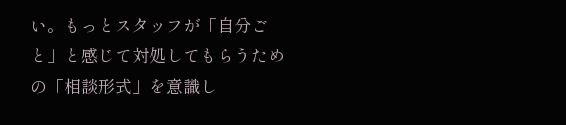い。もっとスタッフが「自分ごと」と感じて対処してもらうための「相談形式」を意識し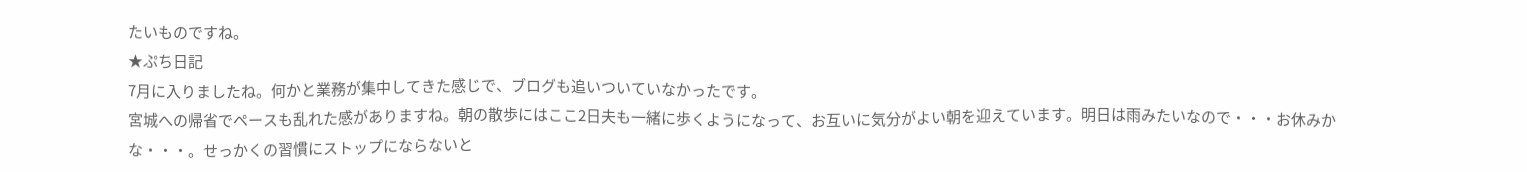たいものですね。
★ぷち日記
7月に入りましたね。何かと業務が集中してきた感じで、ブログも追いついていなかったです。
宮城への帰省でペースも乱れた感がありますね。朝の散歩にはここ2日夫も一緒に歩くようになって、お互いに気分がよい朝を迎えています。明日は雨みたいなので・・・お休みかな・・・。せっかくの習慣にストップにならないと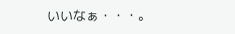いいなぁ・・・。